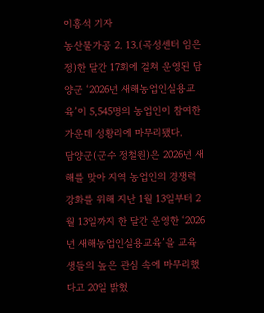이홍석 기자
농산물가공 2. 13.(곡성센터 임은정)한 달간 17회에 걸쳐 운영된 담양군 ‘2026년 새해농업인실용교육’이 5,545명의 농업인이 참여한 가운데 성황리에 마무리됐다.
담양군(군수 정철원)은 2026년 새해를 맞아 지역 농업인의 경쟁력 강화를 위해 지난 1월 13일부터 2월 13일까지 한 달간 운영한 ‘2026년 새해농업인실용교육’을 교육생들의 높은 관심 속에 마무리했다고 20일 밝혔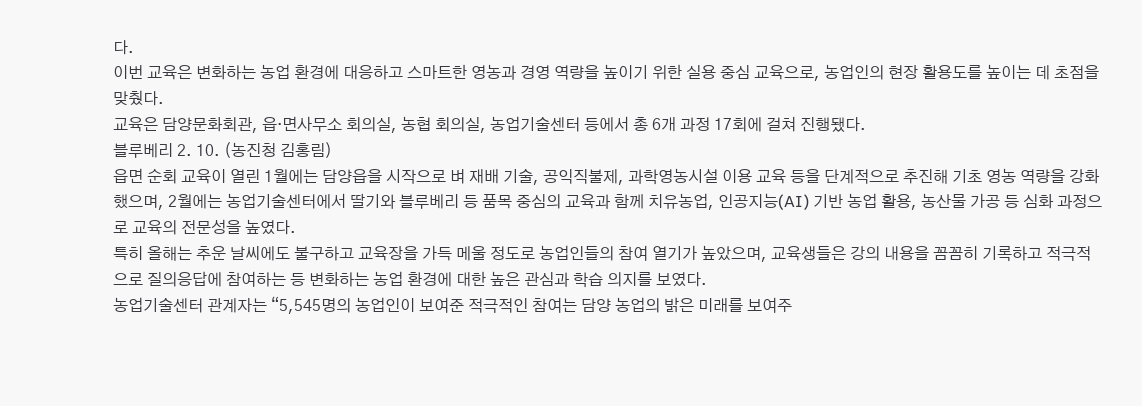다.
이번 교육은 변화하는 농업 환경에 대응하고 스마트한 영농과 경영 역량을 높이기 위한 실용 중심 교육으로, 농업인의 현장 활용도를 높이는 데 초점을 맞췄다.
교육은 담양문화회관, 읍·면사무소 회의실, 농협 회의실, 농업기술센터 등에서 총 6개 과정 17회에 걸쳐 진행됐다.
블루베리 2. 10. (농진청 김홍림)
읍면 순회 교육이 열린 1월에는 담양읍을 시작으로 벼 재배 기술, 공익직불제, 과학영농시설 이용 교육 등을 단계적으로 추진해 기초 영농 역량을 강화했으며, 2월에는 농업기술센터에서 딸기와 블루베리 등 품목 중심의 교육과 함께 치유농업, 인공지능(AI) 기반 농업 활용, 농산물 가공 등 심화 과정으로 교육의 전문성을 높였다.
특히 올해는 추운 날씨에도 불구하고 교육장을 가득 메울 정도로 농업인들의 참여 열기가 높았으며, 교육생들은 강의 내용을 꼼꼼히 기록하고 적극적으로 질의응답에 참여하는 등 변화하는 농업 환경에 대한 높은 관심과 학습 의지를 보였다.
농업기술센터 관계자는 “5,545명의 농업인이 보여준 적극적인 참여는 담양 농업의 밝은 미래를 보여주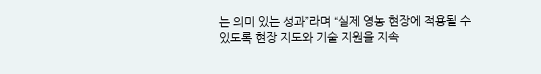는 의미 있는 성과”라며 “실제 영농 현장에 적용될 수 있도록 현장 지도와 기술 지원을 지속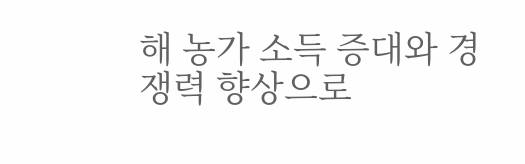해 농가 소득 증대와 경쟁력 향상으로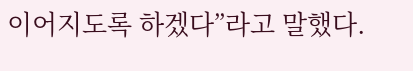이어지도록 하겠다”라고 말했다.